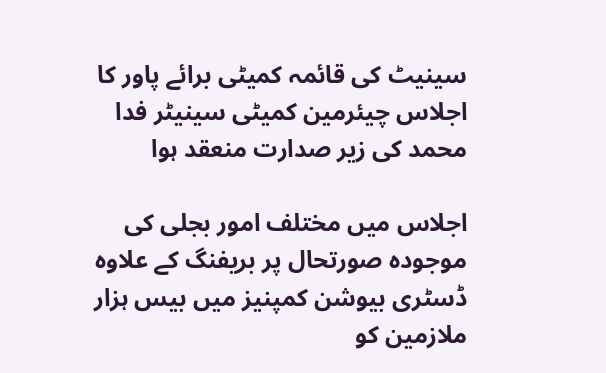سینیٹ کی قائمہ کمیٹی برائے پاور کا اجلاس چیئرمین کمیٹی سینیٹر فدا محمد کی زیر صدارت منعقد ہوا

اجلاس میں مختلف امور بجلی کی موجودہ صورتحال پر بریفنگ کے علاوہ ڈسٹری بیوشن کمپنیز میں بیس ہزار ملازمین کو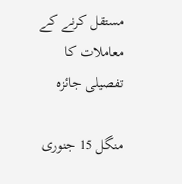مستقل کرنے کے معاملات کا تفصیلی جائزہ

منگل 15 جنوری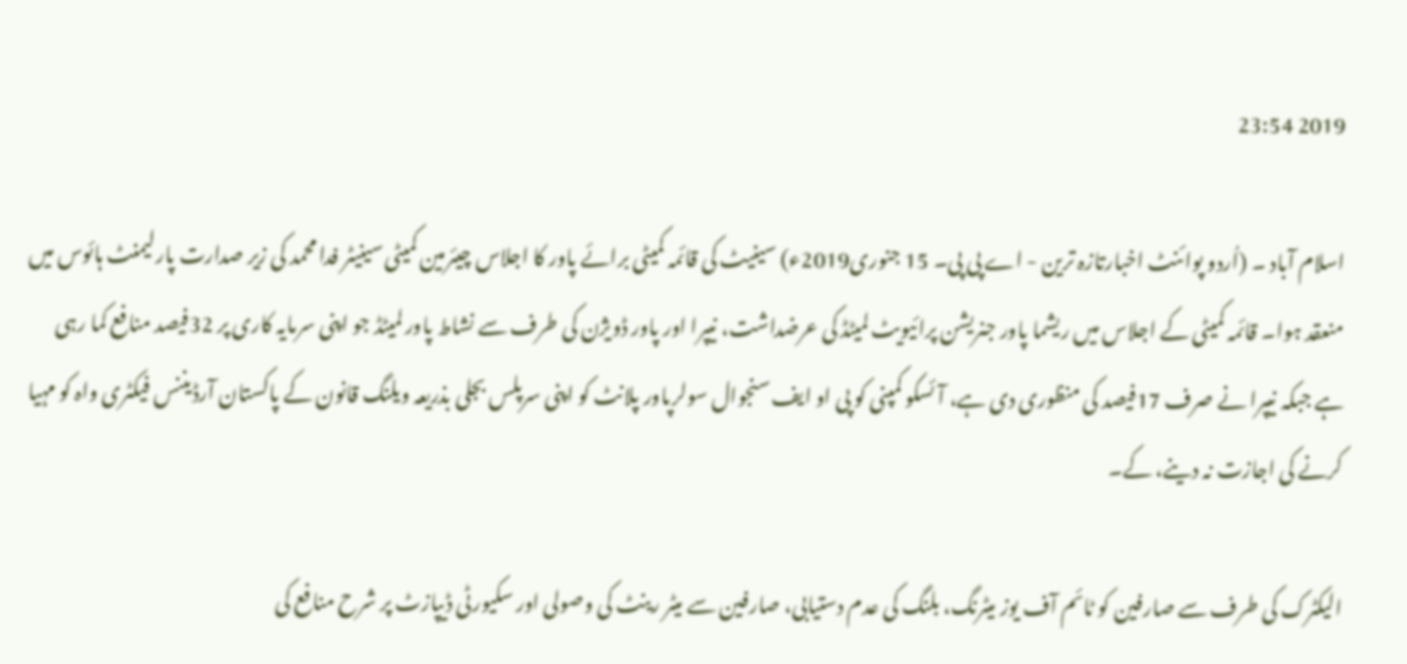2019 23:54

اسلام آباد ۔ (اُردو پوائنٹ اخبارتازہ ترین - اے پی پی۔ 15 جنوری2019ء) سینیٹ کی قائمہ کمیٹی برائے پاور کا اجلاس چیئرمین کمیٹی سینیٹر فدا محمد کی زیر صدارت پارلیمنٹ ہائوس میں منعقد ہوا۔ قائمہ کمیٹی کے اجلاس میں ریشما پاور جنریشن پرائیویٹ لمیٹڈ کی عرضداشت، نیپرا اور پاور ڈویژن کی طرف سے نشاط پاور لمیٹڈ جو اپنی سرمایہ کاری پر 32فیصد منافع کما رہی ہے جبکہ نیپرا نے صرف 17فیصد کی منظوری دی ہے، آئسکو کمپنی کو پی او ایف سنجوال سولرپاور پلانٹ کو اپنی سرپلس بجلی بذریعہ ویلنگ قانون کے پاکستان آرڈیننس فیکٹری واہ کو مہیا کرنے کی اجازت نہ دینے، کے۔

الیکٹرک کی طرف سے صارفین کو ٹائم آف یوز میٹرنگ، بلنگ کی عدم دستیابی، صارفین سے میٹر رینٹ کی وصولی اور سکیورٹی ڈیپازٹ پر شرح منافع کی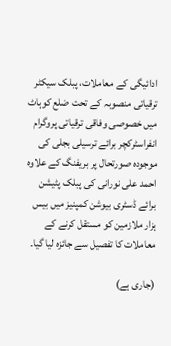ادائیگی کے معاملات، پبلک سیکٹر ترقیاتی منصوبہ کے تحت ضلع کوہاٹ میں خصوصی وفاقی ترقیاتی پروگرام انفراسٹرکچر برائے ترسیلی بجلی کی موجودہ صورتحال پر بریفنگ کے علاوہ احمد علی نورانی کی پبلک پٹیشن برائے ڈسٹری بیوشن کمپنیز میں بیس ہزار ملازمین کو مستقل کرنے کے معاملات کا تفصیل سے جائزہ لیا گیا۔

(جاری ہے)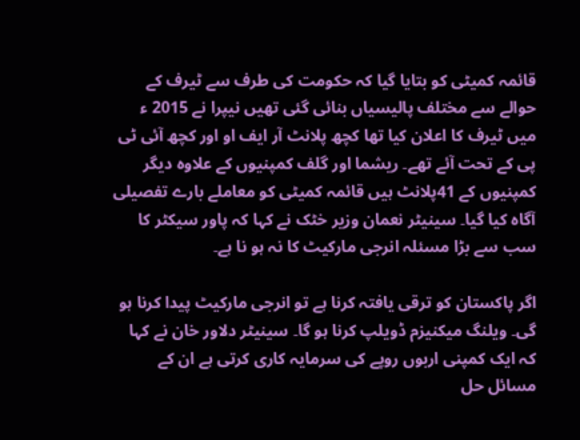قائمہ کمیٹی کو بتایا گیا کہ حکومت کی طرف سے ٹیرف کے حوالے سے مختلف پالیسیاں بنائی گئی تھیں نیپرا نے 2015 ء میں ٹیرف کا اعلان کیا تھا کچھ پلانٹ آر ایف او اور کچھ آئی ٹی پی کے تحت آئے تھے۔ ریشما اور گلف کمپنیوں کے علاوہ دیگر کمپنیوں کے 41پلانٹ ہیں قائمہ کمیٹی کو معاملے بارے تفصیلی آگاہ کیا گیا۔ سینیٹر نعمان وزیر خٹک نے کہا کہ پاور سیکٹر کا سب سے بڑا مسئلہ انرجی مارکیٹ کا نہ ہو نا ہے۔

اگر پاکستان کو ترقی یافتہ کرنا ہے تو انرجی مارکیٹ پیدا کرنا ہو گی۔ ویلنگ میکنیزم ڈویلپ کرنا ہو گا۔ سینیٹر دلاور خان نے کہا کہ ایک کمپنی اربوں روپے کی سرمایہ کاری کرتی ہے ان کے مسائل حل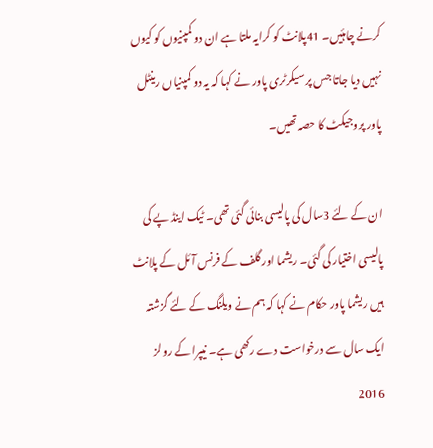کرنے چاہئیں۔ 41پلانٹ کو کرایہ ملتا ہے ان دو کمپنیوں کو کیوں نہیں دیا جاتا جس پر سیکرٹری پاور نے کہا کہ یہ دو کمپنیاں رینٹل پاور پروجیکٹ کا حصہ تھیں۔

ان کے لئے 3سال کی پالیسی بنائی گئی تھی۔ ٹیک اینڈ پے کی پالیسی اختیار کی گئی۔ ریشما اور گلف کے فرنس آئل کے پلانٹ ہیں ریشما پاور حکام نے کہا کہ ہم نے ویلنگ کے لئے گزشتہ ایک سال سے درخواست دے رکھی ہے۔ نیپرا کے رولز 2016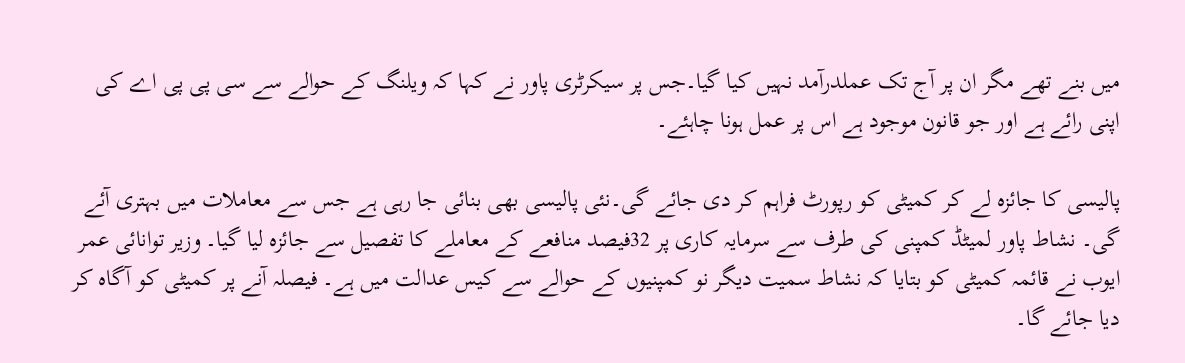میں بنے تھے مگر ان پر آج تک عملدرآمد نہیں کیا گیا۔جس پر سیکرٹری پاور نے کہا کہ ویلنگ کے حوالے سے سی پی پی اے کی اپنی رائے ہے اور جو قانون موجود ہے اس پر عمل ہونا چاہئے۔

پالیسی کا جائزہ لے کر کمیٹی کو رپورٹ فراہم کر دی جائے گی۔نئی پالیسی بھی بنائی جا رہی ہے جس سے معاملات میں بہتری آئے گی۔ نشاط پاور لمیٹڈ کمپنی کی طرف سے سرمایہ کاری پر 32فیصد منافعے کے معاملے کا تفصیل سے جائزہ لیا گیا۔ وزیر توانائی عمر ایوب نے قائمہ کمیٹی کو بتایا کہ نشاط سمیت دیگر نو کمپنیوں کے حوالے سے کیس عدالت میں ہے۔ فیصلہ آنے پر کمیٹی کو آگاہ کر دیا جائے گا۔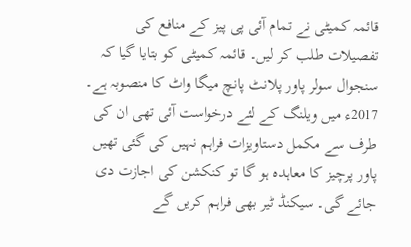قائمہ کمیٹی نے تمام آئی پی پیز کے منافع کی تفصیلات طلب کر لیں۔ قائمہ کمیٹی کو بتایا گیا کہ سنجوال سولر پاور پلانٹ پانچ میگا واٹ کا منصوبہ ہے۔ 2017ء میں ویلنگ کے لئے درخواست آئی تھی ان کی طرف سے مکمل دستاویزات فراہم نہیں کی گئی تھیں پاور پرچیز کا معاہدہ ہو گا تو کنکشن کی اجازت دی جائے گی۔ سیکنڈ ٹیر بھی فراہم کریں گے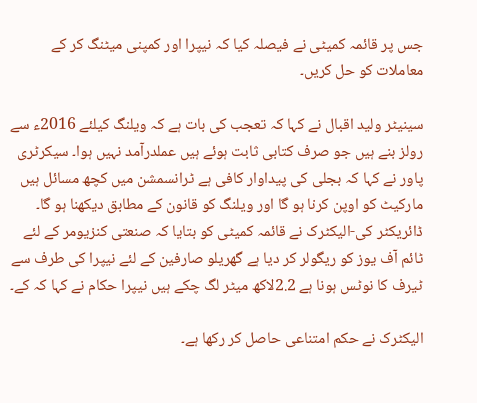جس پر قائمہ کمیٹی نے فیصلہ کیا کہ نیپرا اور کمپنی میٹنگ کر کے معاملات کو حل کریں۔

سینیٹر ولید اقبال نے کہا کہ تعجب کی بات ہے کہ ویلنگ کیلئے 2016ء سے رولز بنے ہیں جو صرف کتابی ثابت ہوئے ہیں عملدرآمد نہیں ہوا۔ سیکرٹری پاور نے کہا کہ بجلی کی پیداوار کافی ہے ٹرانسمشن میں کچھ مسائل ہیں مارکیٹ کو اوپن کرنا ہو گا اور ویلنگ کو قانون کے مطابق دیکھنا ہو گا۔ ڈائریکٹر کی-الیکٹرک نے قائمہ کمیٹی کو بتایا کہ صنعتی کنزیومر کے لئے ٹائم آف یوز کو ریگولر کر دیا ہے گھریلو صارفین کے لئے نیپرا کی طرف سے ٹیرف کا نوٹس ہونا ہے 2.2لاکھ میٹر لگ چکے ہیں نیپرا حکام نے کہا کہ کے۔

الیکٹرک نے حکم امتناعی حاصل کر رکھا ہے۔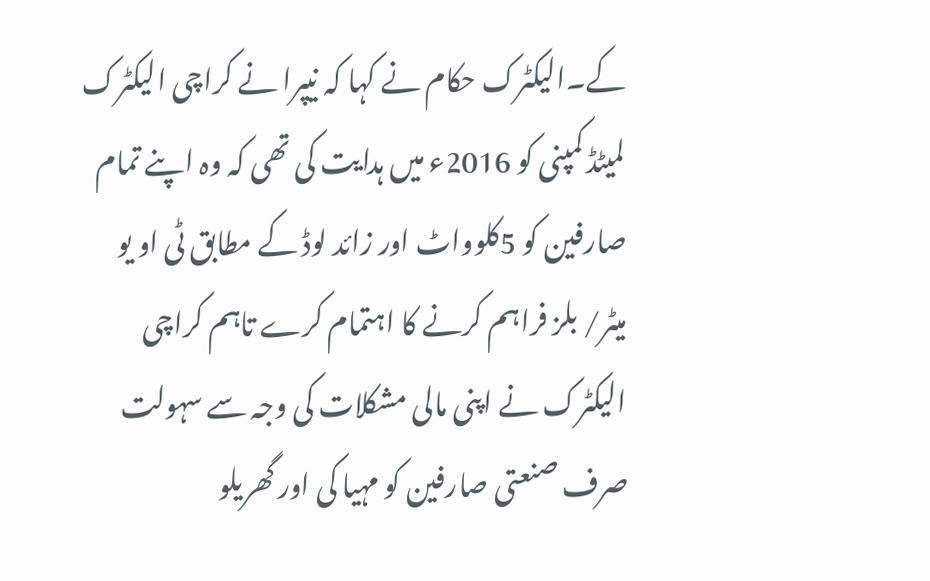کے۔الیکٹرک حکام نے کہا کہ نیپرا نے کراچی الیکٹرک لمیٹڈ کمپنی کو 2016ء میں ہدایت کی تھی کہ وہ اپنے تمام صارفین کو 5کلوواٹ اور زائد لوڈ کے مطابق ٹی او یو میٹر/ بلز فراہم کرنے کا اہتمام کرے تاہم کراچی الیکٹرک نے اپنی مالی مشکلات کی وجہ سے سہولت صرف صنعتی صارفین کو مہیا کی اور گھریلو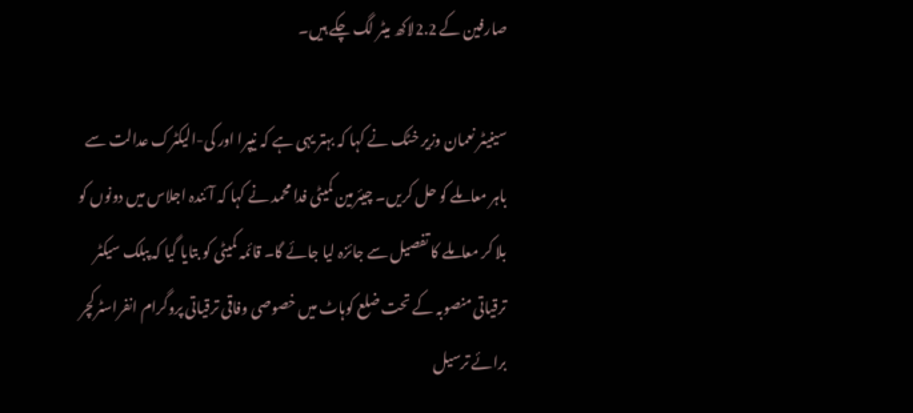صارفین کے 2.2لاکھ میٹر لگ چکے ہیں۔

سینیٹر نعمان وزیر خٹک نے کہا کہ بہتر یہی ہے کہ نیپرا اور کی-الیکٹرک عدالت سے باہر معاملے کو حل کریں۔ چیئرمین کمیٹی فدا محمد نے کہا کہ آئندہ اجلاس میں دونوں کو بلا کر معاملے کا تفصیل سے جائزہ لیا جائے گا۔ قائمہ کمیٹی کو بتایا گیا کہ پبلک سیکٹر ترقیاتی منصوبہ کے تحت ضلع کوہاٹ میں خصوصی وفاقی ترقیاتی پروگرام انفراسٹرکچر برائے ترسیل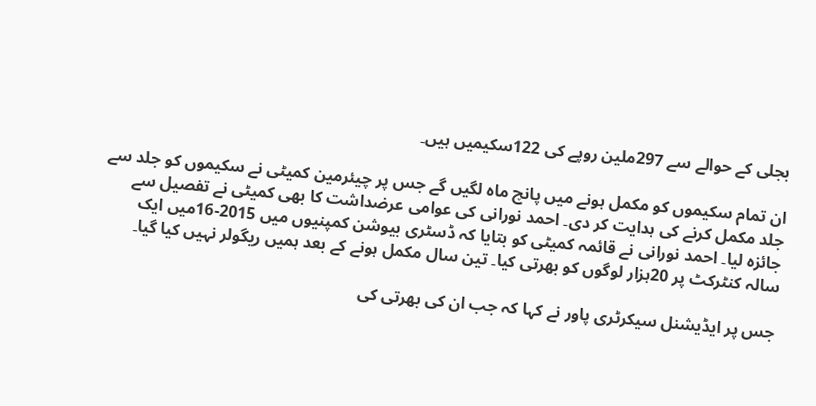بجلی کے حوالے سے 297ملین روپے کی 122سکیمیں ہیں۔

ان تمام سکیموں کو مکمل ہونے میں پانچ ماہ لگیں گے جس پر چیئرمین کمیٹی نے سکیموں کو جلد سے جلد مکمل کرنے کی ہدایت کر دی۔ احمد نورانی کی عوامی عرضداشت کا بھی کمیٹی نے تفصیل سے جائزہ لیا۔ احمد نورانی نے قائمہ کمیٹی کو بتایا کہ ڈسٹری بیوشن کمپنیوں میں 2015-16میں ایک سالہ کنٹرکٹ پر 20ہزار لوگوں کو بھرتی کیا۔ تین سال مکمل ہونے کے بعد ہمیں ریگولر نہیں کیا گیا۔

جس پر ایڈیشنل سیکرٹری پاور نے کہا کہ جب ان کی بھرتی کی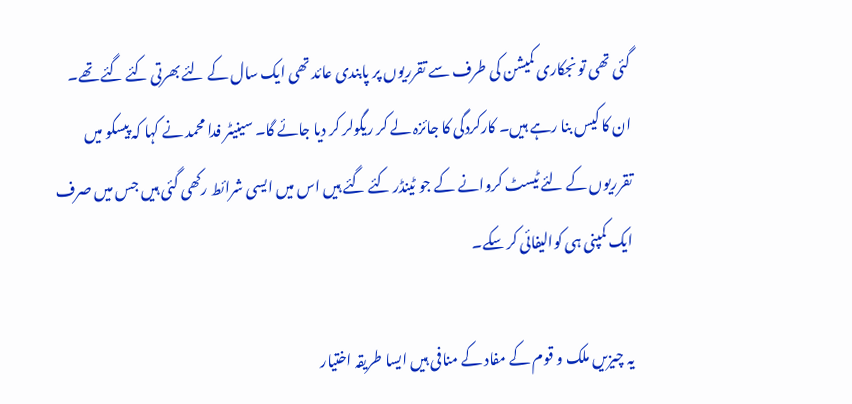گئی تھی تو نجکاری کمیشن کی طرف سے تقرریوں پر پابندی عائد تھی ایک سال کے لئے بھرتی کئے گئے تھے۔ ان کا کیس بنا رہے ہیں۔ کارکردگی کا جائزہ لے کر ریگولر کر دیا جائے گا۔ سینیٹر فدا محمد نے کہا کہ پیسکو میں تقرریوں کے لئے ٹیسٹ کروانے کے جو ٹینڈر کئے گئے ہیں اس میں ایسی شرائط رکھی گئی ہیں جس میں صرف ایک کمپنی ہی کوالیفائی کر سکے۔

یہ چیزیں ملک و قوم کے مفاد کے منافی ہیں ایسا طریقہ اختیار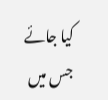کیا جائے جس میں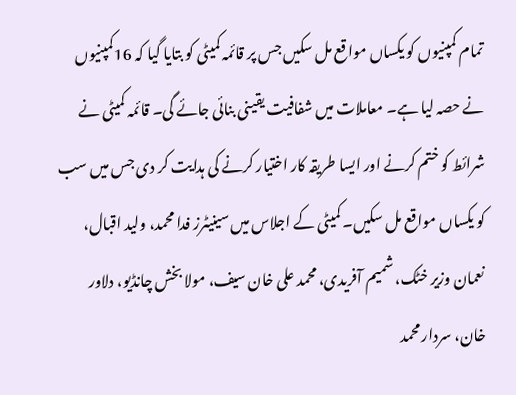تمام کمپنیوں کو یکساں مواقع مل سکیں جس پر قائمہ کمیٹی کو بتایا گیا کہ 16کمپنیوں نے حصہ لیا ہے۔ معاملات میں شفافیت یقینی بنائی جائے گی۔ قائمہ کمیٹی نے شرائط کو ختم کرنے اور ایسا طریقہ کار اختیار کرنے کی ہدایت کر دی جس میں سب کو یکساں مواقع مل سکیں۔ کمیٹی کے اجلاس میں سینیٹرز فدا محمد، ولید اقبال، نعمان وزیر خٹک، شمیم آفریدی، محمد علی خان سیف، مولا بخش چانڈیو، دلاور خان، سردار محمد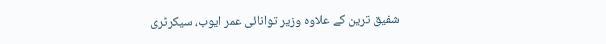شفیق ترین کے علاوہ وزیر توانائی عمر ایوب، سیکرٹری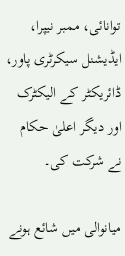توانائی، ممبر نیپرا، ایڈیشنل سیکرٹری پاور، ڈائریکٹر کے الیکٹرک اور دیگر اعلیٰ حکام نے شرکت کی۔

میانوالی میں شائع ہونے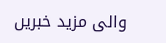والی مزید خبریں